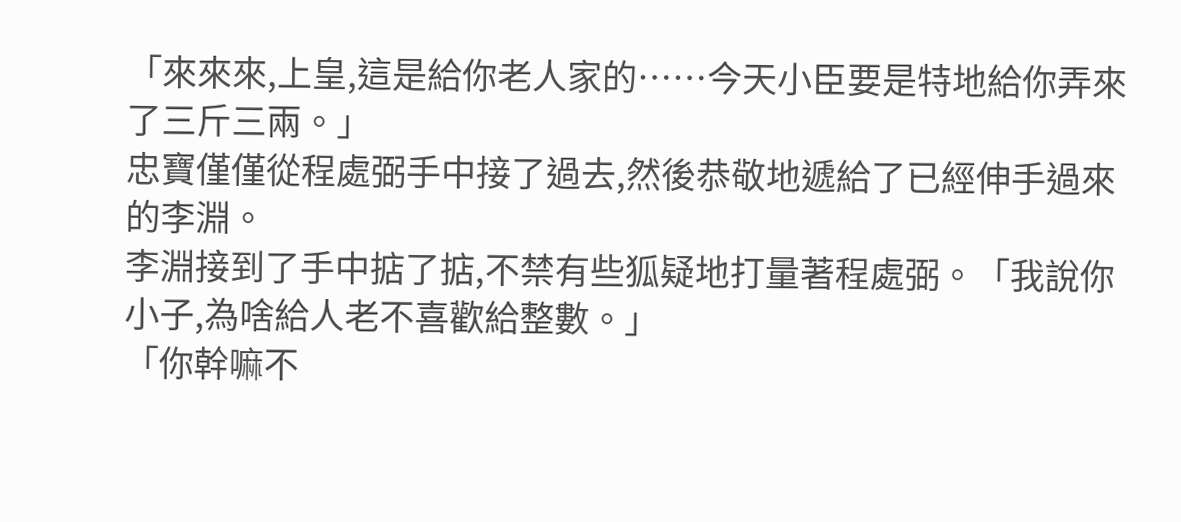「來來來,上皇,這是給你老人家的……今天小臣要是特地給你弄來了三斤三兩。」
忠寶僅僅從程處弼手中接了過去,然後恭敬地遞給了已經伸手過來的李淵。
李淵接到了手中掂了掂,不禁有些狐疑地打量著程處弼。「我說你小子,為啥給人老不喜歡給整數。」
「你幹嘛不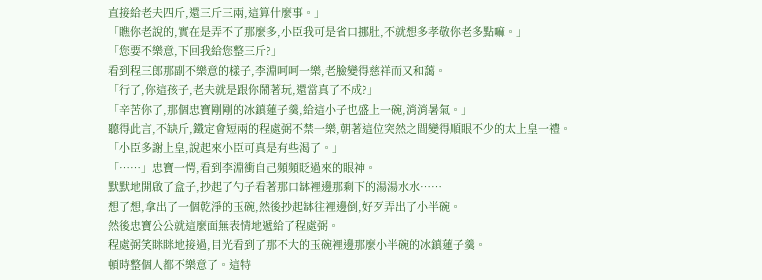直接給老夫四斤,還三斤三兩,這算什麼事。」
「瞧你老說的,實在是弄不了那麼多,小臣我可是省口挪肚,不就想多孝敬你老多點嘛。」
「您要不樂意,下回我給您整三斤?」
看到程三郎那副不樂意的樣子,李淵呵呵一樂,老臉變得慈祥而又和藹。
「行了,你這孩子,老夫就是跟你鬧著玩,還當真了不成?」
「辛苦你了,那個忠寶剛剛的冰鎮蓮子羹,給這小子也盛上一碗,消消暑氣。」
聽得此言,不缺斤,鐵定會短兩的程處弼不禁一樂,朝著這位突然之間變得順眼不少的太上皇一禮。
「小臣多謝上皇,說起來小臣可真是有些渴了。」
「……」忠寶一愕,看到李淵衝自己頻頻眨過來的眼神。
默默地開啟了盒子,抄起了勺子看著那口缽裡邊那剩下的湯湯水水……
想了想,拿出了一個乾淨的玉碗,然後抄起缽往裡邊倒,好歹弄出了小半碗。
然後忠寶公公就這麼面無表情地遞給了程處弼。
程處弼笑眯眯地接過,目光看到了那不大的玉碗裡邊那麼小半碗的冰鎮蓮子羹。
頓時整個人都不樂意了。這特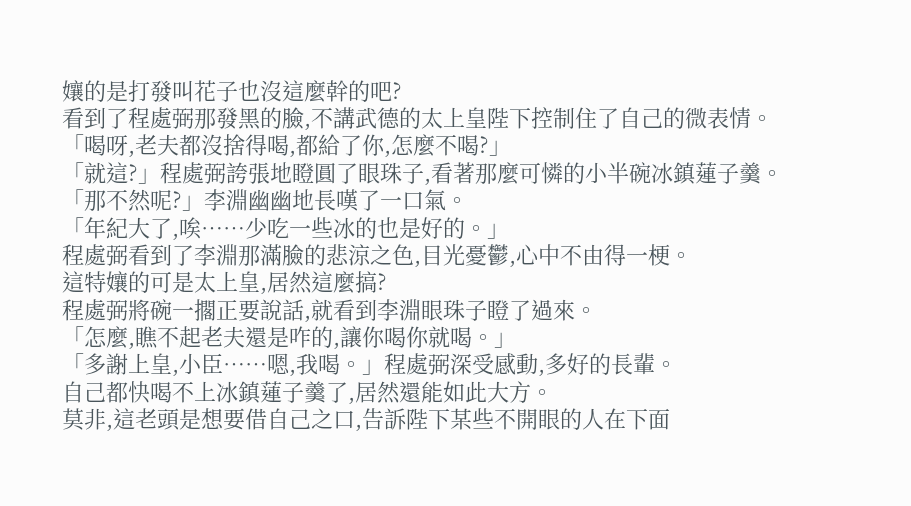孃的是打發叫花子也沒這麼幹的吧?
看到了程處弼那發黑的臉,不講武德的太上皇陛下控制住了自己的微表情。
「喝呀,老夫都沒捨得喝,都給了你,怎麼不喝?」
「就這?」程處弼誇張地瞪圓了眼珠子,看著那麼可憐的小半碗冰鎮蓮子羹。
「那不然呢?」李淵幽幽地長嘆了一口氣。
「年紀大了,唉……少吃一些冰的也是好的。」
程處弼看到了李淵那滿臉的悲涼之色,目光憂鬱,心中不由得一梗。
這特孃的可是太上皇,居然這麼搞?
程處弼將碗一擱正要說話,就看到李淵眼珠子瞪了過來。
「怎麼,瞧不起老夫還是咋的,讓你喝你就喝。」
「多謝上皇,小臣……嗯,我喝。」程處弼深受感動,多好的長輩。
自己都快喝不上冰鎮蓮子羹了,居然還能如此大方。
莫非,這老頭是想要借自己之口,告訴陛下某些不開眼的人在下面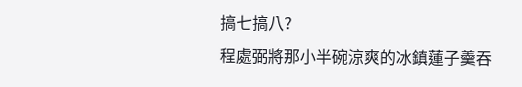搞七搞八?
程處弼將那小半碗涼爽的冰鎮蓮子羹吞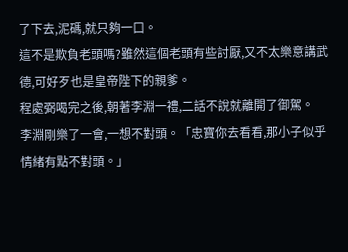了下去,泥碼,就只夠一口。
這不是欺負老頭嗎?雖然這個老頭有些討厭,又不太樂意講武德,可好歹也是皇帝陛下的親爹。
程處弼喝完之後,朝著李淵一禮,二話不說就離開了御駕。
李淵剛樂了一會,一想不對頭。「忠寶你去看看,那小子似乎情緒有點不對頭。」